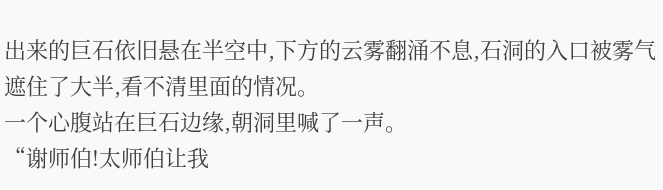出来的巨石依旧悬在半空中,下方的云雾翻涌不息,石洞的入口被雾气遮住了大半,看不清里面的情况。
一个心腹站在巨石边缘,朝洞里喊了一声。
“谢师伯!太师伯让我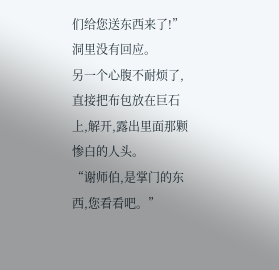们给您送东西来了!”
洞里没有回应。
另一个心腹不耐烦了,直接把布包放在巨石上,解开,露出里面那颗惨白的人头。
“谢师伯,是掌门的东西,您看看吧。”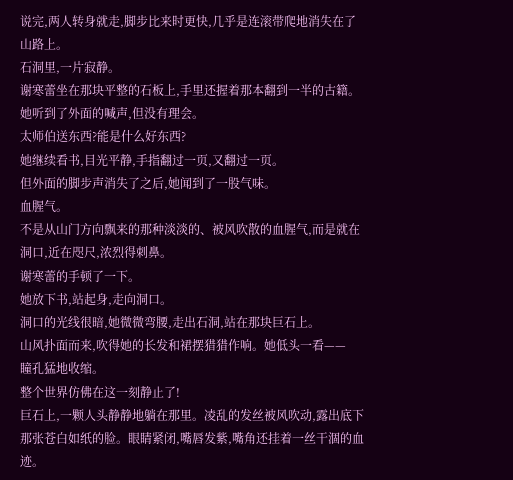说完,两人转身就走,脚步比来时更快,几乎是连滚带爬地消失在了山路上。
石洞里,一片寂静。
谢寒蕾坐在那块平整的石板上,手里还握着那本翻到一半的古籍。她听到了外面的喊声,但没有理会。
太师伯送东西?能是什么好东西?
她继续看书,目光平静,手指翻过一页,又翻过一页。
但外面的脚步声消失了之后,她闻到了一股气味。
血腥气。
不是从山门方向飘来的那种淡淡的、被风吹散的血腥气,而是就在洞口,近在咫尺,浓烈得刺鼻。
谢寒蕾的手顿了一下。
她放下书,站起身,走向洞口。
洞口的光线很暗,她微微弯腰,走出石洞,站在那块巨石上。
山风扑面而来,吹得她的长发和裙摆猎猎作响。她低头一看——
瞳孔猛地收缩。
整个世界仿佛在这一刻静止了!
巨石上,一颗人头静静地躺在那里。凌乱的发丝被风吹动,露出底下那张苍白如纸的脸。眼睛紧闭,嘴唇发紫,嘴角还挂着一丝干涸的血迹。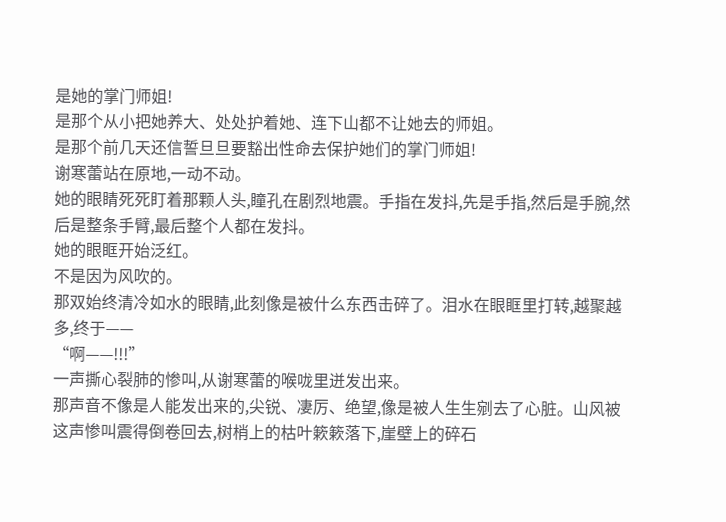是她的掌门师姐!
是那个从小把她养大、处处护着她、连下山都不让她去的师姐。
是那个前几天还信誓旦旦要豁出性命去保护她们的掌门师姐!
谢寒蕾站在原地,一动不动。
她的眼睛死死盯着那颗人头,瞳孔在剧烈地震。手指在发抖,先是手指,然后是手腕,然后是整条手臂,最后整个人都在发抖。
她的眼眶开始泛红。
不是因为风吹的。
那双始终清冷如水的眼睛,此刻像是被什么东西击碎了。泪水在眼眶里打转,越聚越多,终于——
“啊——!!!”
一声撕心裂肺的惨叫,从谢寒蕾的喉咙里迸发出来。
那声音不像是人能发出来的,尖锐、凄厉、绝望,像是被人生生剜去了心脏。山风被这声惨叫震得倒卷回去,树梢上的枯叶簌簌落下,崖壁上的碎石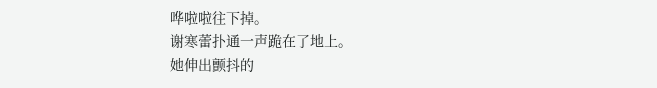哗啦啦往下掉。
谢寒蕾扑通一声跪在了地上。
她伸出颤抖的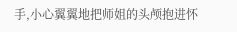手,小心翼翼地把师姐的头颅抱进怀